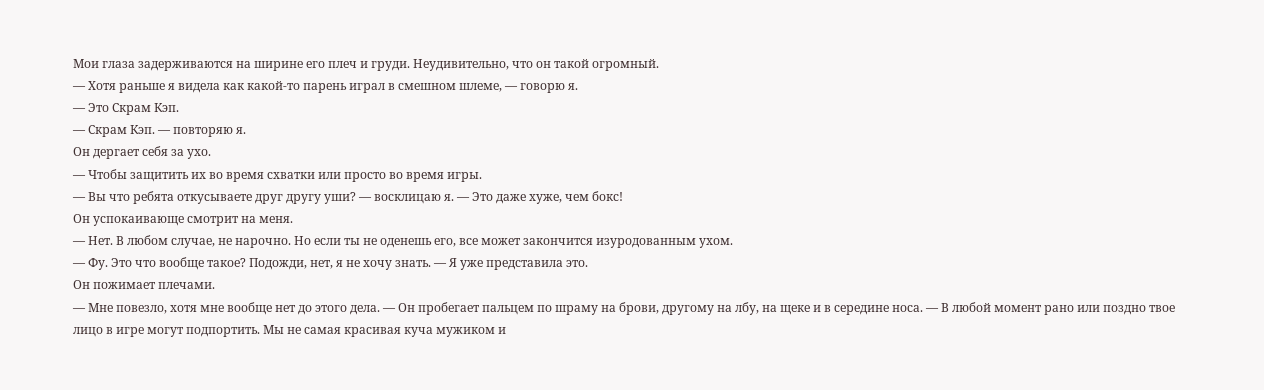Мои глаза задерживаются на ширине его плеч и груди. Неудивительно, что он такой огромный.
— Хотя раньше я видела как какой-то парень играл в смешном шлеме, — говорю я.
— Это Скрам Кэп.
— Скрам Кэп. — повторяю я.
Он дергает себя за ухо.
— Чтобы защитить их во время схватки или просто во время игры.
— Вы что ребята откусываете друг другу уши? — восклицаю я. — Это даже хуже, чем бокс!
Он успокаивающе смотрит на меня.
— Нет. В любом случае, не нарочно. Но если ты не оденешь его, все может закончится изуродованным ухом.
— Фу. Это что вообще такое? Подожди, нет, я не хочу знать. — Я уже представила это.
Он пожимает плечами.
— Мне повезло, хотя мне вообще нет до этого дела. — Он пробегает пальцем по шраму на брови, другому на лбу, на щеке и в середине носа. — В любой момент рано или поздно твое лицо в игре могут подпортить. Мы не самая красивая куча мужиком и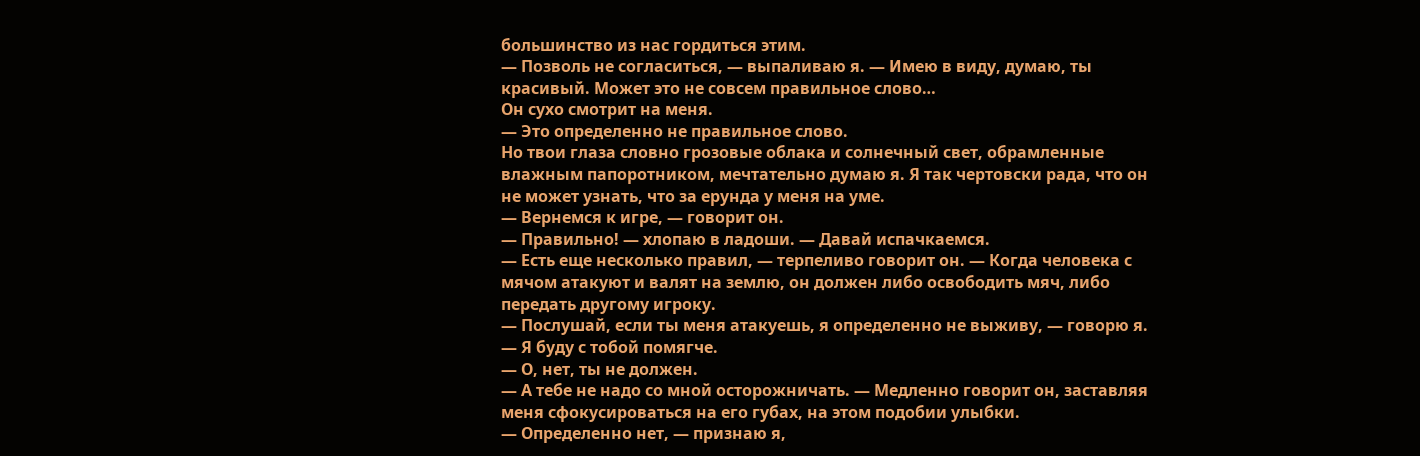большинство из нас гордиться этим.
— Позволь не согласиться, — выпаливаю я. — Имею в виду, думаю, ты красивый. Может это не совсем правильное слово…
Он сухо смотрит на меня.
— Это определенно не правильное слово.
Но твои глаза словно грозовые облака и солнечный свет, обрамленные влажным папоротником, мечтательно думаю я. Я так чертовски рада, что он не может узнать, что за ерунда у меня на уме.
— Вернемся к игре, — говорит он.
— Правильно! — хлопаю в ладоши. — Давай испачкаемся.
— Есть еще несколько правил, — терпеливо говорит он. — Когда человека с мячом атакуют и валят на землю, он должен либо освободить мяч, либо передать другому игроку.
— Послушай, если ты меня атакуешь, я определенно не выживу, — говорю я.
— Я буду с тобой помягче.
— О, нет, ты не должен.
— А тебе не надо со мной осторожничать. — Медленно говорит он, заставляя меня сфокусироваться на его губах, на этом подобии улыбки.
— Определенно нет, — признаю я,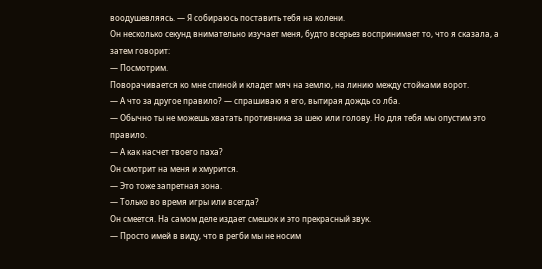воодушевляясь. — Я собираюсь поставить тебя на колени.
Он несколько секунд внимательно изучает меня, будто всерьез воспринимает то, что я сказала, а затем говорит:
— Посмотрим.
Поворачивается ко мне спиной и кладет мяч на землю, на линию между стойками ворот.
— А что за другое правило? — спрашиваю я его, вытирая дождь со лба.
— Обычно ты не можешь хватать противника за шею или голову. Но для тебя мы опустим это правило.
— А как насчет твоего паха?
Он смотрит на меня и хмурится.
— Это тоже запретная зона.
— Только во время игры или всегда?
Он смеется. На самом деле издает смешок и это прекрасный звук.
— Просто имей в виду, что в регби мы не носим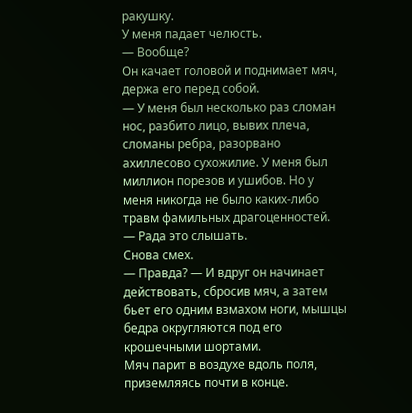ракушку.
У меня падает челюсть.
— Вообще?
Он качает головой и поднимает мяч, держа его перед собой.
— У меня был несколько раз сломан нос, разбито лицо, вывих плеча, сломаны ребра, разорвано ахиллесово сухожилие. У меня был миллион порезов и ушибов. Но у меня никогда не было каких-либо травм фамильных драгоценностей.
— Рада это слышать.
Снова смех.
— Правда? — И вдруг он начинает действовать, сбросив мяч, а затем бьет его одним взмахом ноги, мышцы бедра округляются под его крошечными шортами.
Мяч парит в воздухе вдоль поля, приземляясь почти в конце.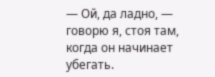— Ой, да ладно, — говорю я, стоя там, когда он начинает убегать.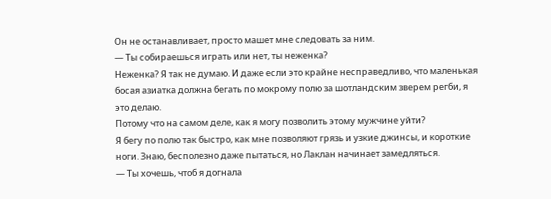Он не останавливает, просто машет мне следовать за ним.
— Ты собираешься играть или нет, ты неженка?
Неженка? Я так не думаю. И даже если это крайне несправедливо, что маленькая босая азиатка должна бегать по мокрому полю за шотландским зверем регби, я это делаю.
Потому что на самом деле, как я могу позволить этому мужчине уйти?
Я бегу по полю так быстро, как мне позволяют грязь и узкие джинсы, и короткие ноги. Знаю, бесполезно даже пытаться, но Лаклан начинает замедляться.
— Ты хочешь, чтоб я догнала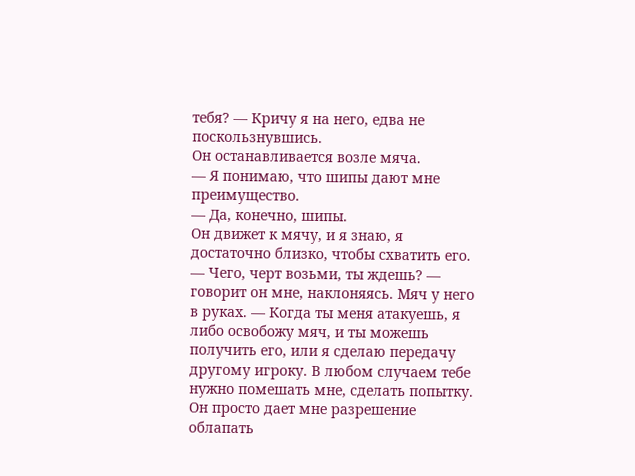тебя? — Кричу я на него, едва не поскользнувшись.
Он останавливается возле мяча.
— Я понимаю, что шипы дают мне преимущество.
— Да, конечно, шипы.
Он движет к мячу, и я знаю, я достаточно близко, чтобы схватить его.
— Чего, черт возьми, ты ждешь? — говорит он мне, наклоняясь. Мяч у него в руках. — Когда ты меня атакуешь, я либо освобожу мяч, и ты можешь получить его, или я сделаю передачу другому игроку. В любом случаем тебе нужно помешать мне, сделать попытку.
Он просто дает мне разрешение облапать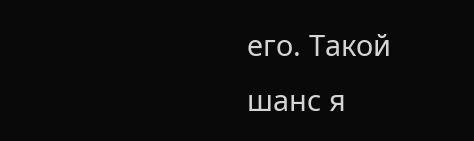его. Такой шанс я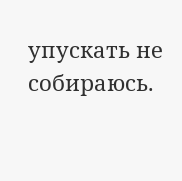упускать не собираюсь.